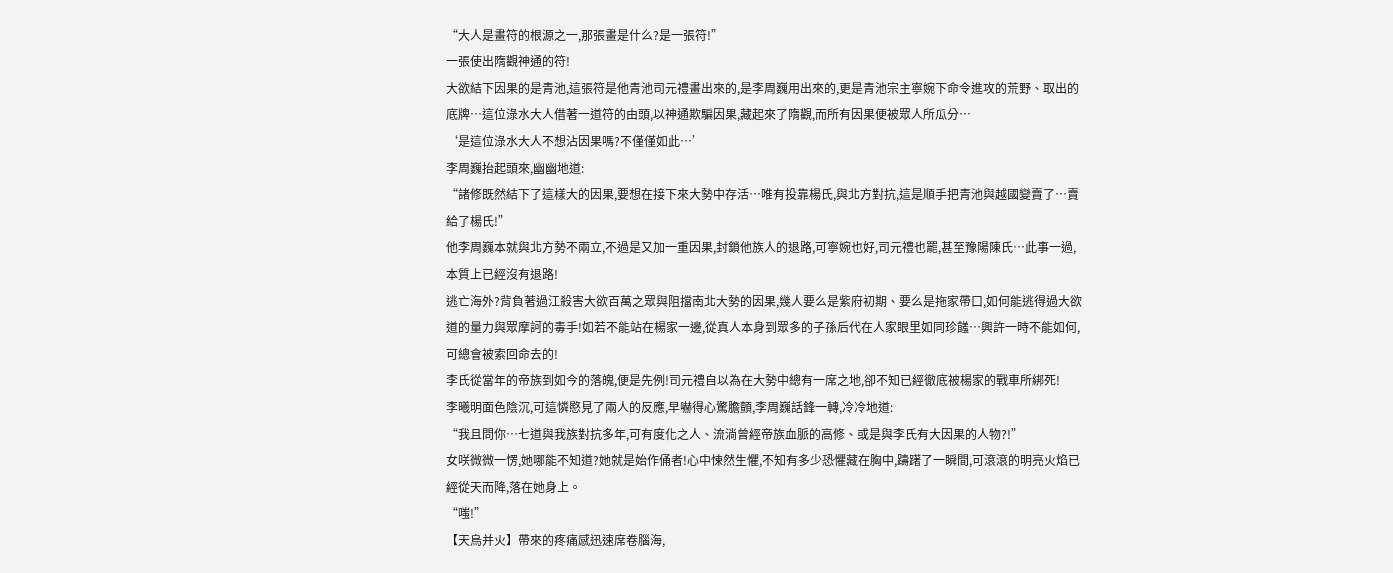“大人是畫符的根源之一,那張畫是什么?是一張符!”
一張使出隋觀神通的符!
大欲結下因果的是青池,這張符是他青池司元禮畫出來的,是李周巍用出來的,更是青池宗主寧婉下命令進攻的荒野、取出的底牌…這位淥水大人借著一道符的由頭,以神通欺騙因果,藏起來了隋觀,而所有因果便被眾人所瓜分…
‘是這位淥水大人不想沾因果嗎?不僅僅如此…’
李周巍抬起頭來,幽幽地道:
“諸修既然結下了這樣大的因果,要想在接下來大勢中存活…唯有投靠楊氏,與北方對抗,這是順手把青池與越國變賣了…賣給了楊氏!”
他李周巍本就與北方勢不兩立,不過是又加一重因果,封鎖他族人的退路,可寧婉也好,司元禮也罷,甚至豫陽陳氏…此事一過,本質上已經沒有退路!
逃亡海外?背負著過江殺害大欲百萬之眾與阻擋南北大勢的因果,幾人要么是紫府初期、要么是拖家帶口,如何能逃得過大欲道的量力與眾摩訶的毒手!如若不能站在楊家一邊,從真人本身到眾多的子孫后代在人家眼里如同珍饈…興許一時不能如何,可總會被索回命去的!
李氏從當年的帝族到如今的落魄,便是先例!司元禮自以為在大勢中總有一席之地,卻不知已經徹底被楊家的戰車所綁死!
李曦明面色陰沉,可這憐愍見了兩人的反應,早嚇得心驚膽顫,李周巍話鋒一轉,冷冷地道:
“我且問你…七道與我族對抗多年,可有度化之人、流淌曾經帝族血脈的高修、或是與李氏有大因果的人物?!”
女咲微微一愣,她哪能不知道?她就是始作俑者!心中悚然生懼,不知有多少恐懼藏在胸中,躊躇了一瞬間,可滾滾的明亮火焰已經從天而降,落在她身上。
“嗤!”
【天烏并火】帶來的疼痛感迅速席卷腦海,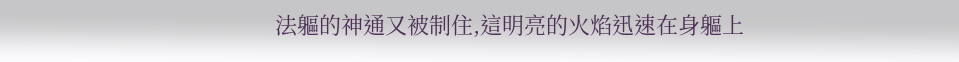法軀的神通又被制住,這明亮的火焰迅速在身軀上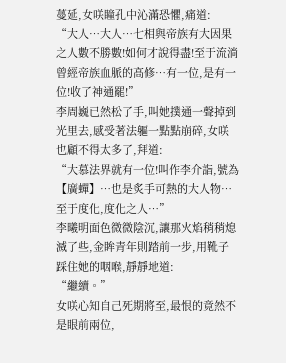蔓延,女咲瞳孔中沁滿恐懼,痛道:
“大人…大人…七相與帝族有大因果之人數不勝數!如何才說得盡!至于流淌曾經帝族血脈的高修…有一位,是有一位!收了神通罷!”
李周巍已然松了手,叫她撲通一聲掉到光里去,感受著法軀一點點崩碎,女咲也顧不得太多了,拜道:
“大慕法界就有一位!叫作李介詣,號為【廣蟬】…也是炙手可熱的大人物…至于度化,度化之人…”
李曦明面色微微陰沉,讓那火焰稍稍熄滅了些,金眸青年則踏前一步,用靴子踩住她的咽喉,靜靜地道:
“繼續。”
女咲心知自己死期將至,最恨的竟然不是眼前兩位,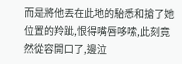而是將他丟在此地的駘悉和搶了她位置的羚跐,恨得嘴唇哆嗦,此刻竟然從容開口了,邊泣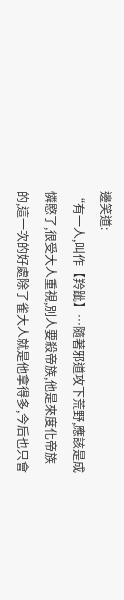邊笑道:
“有一人,叫作【羚跐】…隨著邪道攻下荒野,應該是成憐愍了,很受大人重視,別人要殺帝族,他是來度化帝族的,這一次的好處除了雀大人就是他拿得多,今后也只會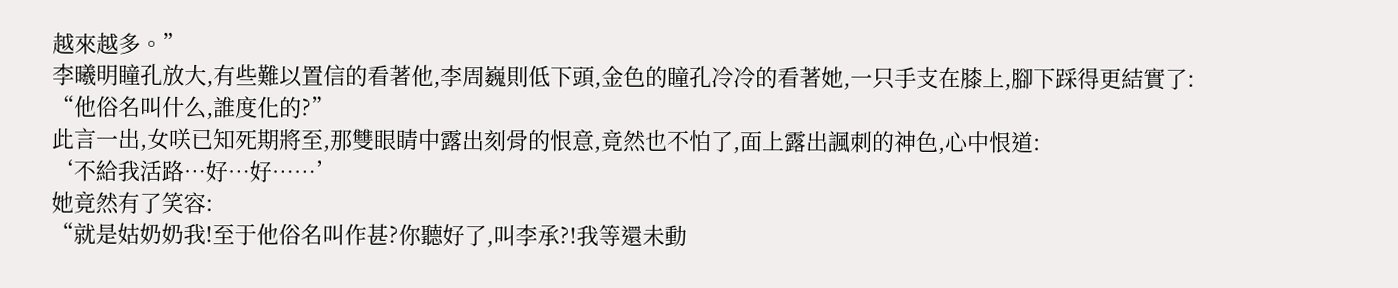越來越多。”
李曦明瞳孔放大,有些難以置信的看著他,李周巍則低下頭,金色的瞳孔冷冷的看著她,一只手支在膝上,腳下踩得更結實了:
“他俗名叫什么,誰度化的?”
此言一出,女咲已知死期將至,那雙眼睛中露出刻骨的恨意,竟然也不怕了,面上露出諷刺的神色,心中恨道:
‘不給我活路…好…好……’
她竟然有了笑容:
“就是姑奶奶我!至于他俗名叫作甚?你聽好了,叫李承?!我等還未動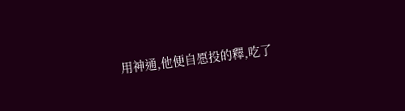用神通,他便自愿投的釋,吃了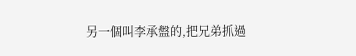另一個叫李承盤的,把兄弟抓過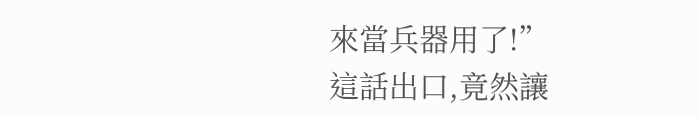來當兵器用了!”
這話出口,竟然讓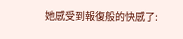她感受到報復般的快感了: